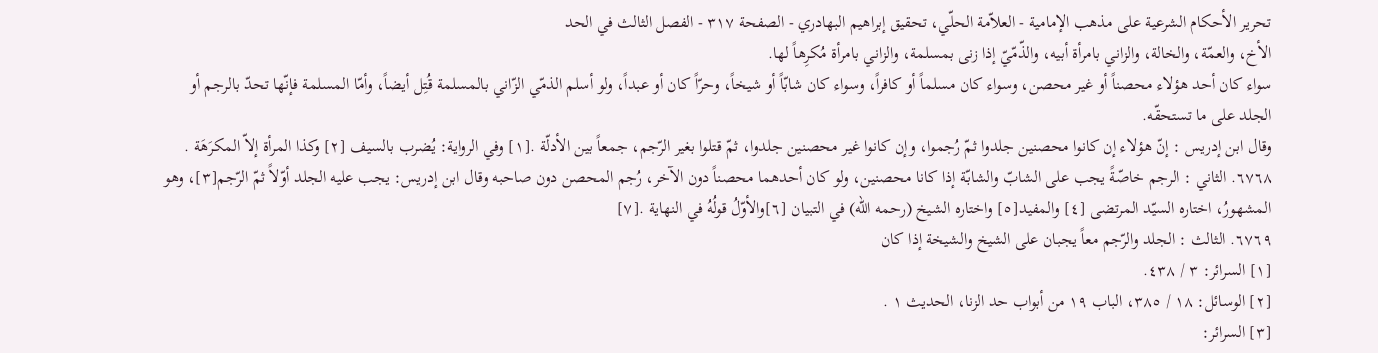تحرير الأحكام الشرعية على مذهب الإمامية - العلاّمة الحلّي، تحقيق إبراهيم البهادري - الصفحة ٣١٧ - الفصل الثالث في الحد
الأخ، والعمّة، والخالة، والزاني بامرأة أبيه، والذّمّيّ إذا زنى بمسلمة، والزاني بامرأة مُكرِهاً لها.
سواء كان أحد هؤلاء محصناً أو غير محصن، وسواء كان مسلماً أو كافراً، وسواء كان شابّاً أو شيخاً، وحرّاً كان أو عبداً، ولو أسلم الذمّي الزّاني بالمسلمة قُتِل أيضاً، وأمّا المسلمة فإنّها تحدّ بالرجم أو الجلد على ما تستحقّه.
وقال ابن إدريس : إنّ هؤلاء إن كانوا محصنين جلدوا ثمّ رُجموا، وإن كانوا غير محصنين جلدوا، ثمّ قتلوا بغير الرّجم، جمعاً بين الأدلّة .[١] وفي الرواية: يُضرب بالسيف [٢] وكذا المرأة إلاّ المكرَهَة .
٦٧٦٨. الثاني : الرجم خاصّةً يجب على الشابّ والشابّة إذا كانا محصنين، ولو كان أحدهما محصناً دون الآخر، رُجم المحصن دون صاحبه وقال ابن إدريس: يجب عليه الجلد أوّلاً ثمّ الرّجم[٣]، وهو المشهورُ، اختاره السيّد المرتضى [٤] والمفيد[٥] واختاره الشيخ (رحمه الله) في التبيان [٦]والأوّلُ قولُهُ في النهاية .[٧]
٦٧٦٩. الثالث : الجلد والرّجم معاً يجبان على الشيخ والشيخة إذا كان
[١] السرائر: ٣ / ٤٣٨.
[٢] الوسائل: ١٨ / ٣٨٥، الباب ١٩ من أبواب حد الزنا، الحديث ١ .
[٣] السرائر: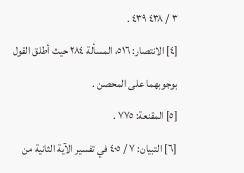٣ / ٤٣٨ ٤٣٩ .
[٤] الانتصار: ٥١٦، المسألة ٢٨٤ حيث أطلق القول بوجوبهما على المحصن .
[٥] المقنعة: ٧٧٥ .
[٦] التبيان: ٧ / ٤٠٥ في تفسير الآية الثانية من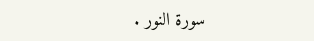سورة النور .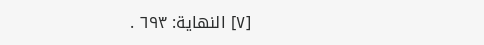[٧] النهاية: ٦٩٣ .